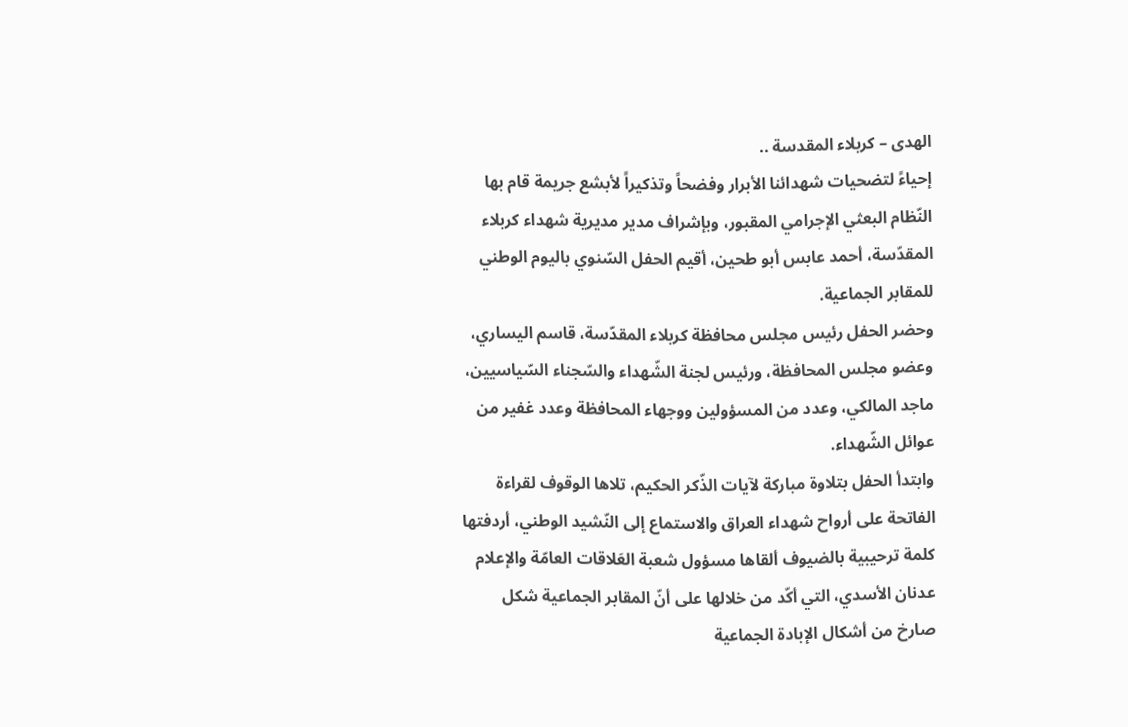الهدى – كربلاء المقدسة ..
إحياءً لتضحيات شهدائنا الأبرار وفضحاً وتذكيراً لأبشع جريمة قام بها النّظام البعثي الإجرامي المقبور، وبإشراف مدير مديرية شهداء كربلاء المقدّسة، أحمد عابس أبو طحين، أقيم الحفل السّنوي باليوم الوطني للمقابر الجماعية.
وحضر الحفل رئيس مجلس محافظة كربلاء المقدّسة، قاسم اليساري، وعضو مجلس المحافظة، ورئيس لجنة الشّهداء والسّجناء السّياسيين، ماجد المالكي، وعدد من المسؤولين ووجهاء المحافظة وعدد غفير من عوائل الشّهداء.
وابتدأ الحفل بتلاوة مباركة لآيات الذّكر الحكيم، تلاها الوقوف لقراءة الفاتحة على أرواح شهداء العراق والاستماع إلى النّشيد الوطني، أردفتها كلمة ترحيبية بالضيوف ألقاها مسؤول شعبة العَلاقات العامّة والإعلام عدنان الأسدي، التي أكّد من خلالها على أنّ المقابر الجماعية شكل صارخ من أشكال الإبادة الجماعية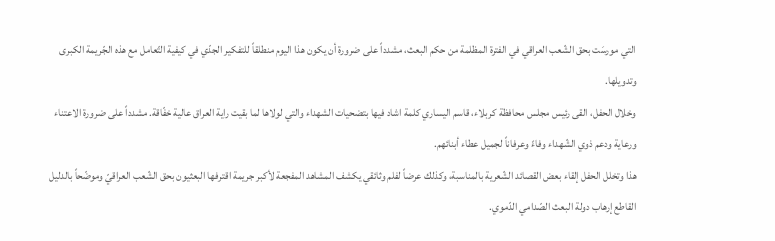التي مورسَت بحق الشّعب العراقي في الفترة المظلمة من حكم البعث، مشدداً على ضرورة أن يكون هذا اليوم منطلقاً للتفكير الجدّي في كيفية التّعامل مع هذه الجّريمة الكبرى وتدويلها.
وخلال الحفل، القى رئيس مجلس محافظة كربلاء، قاسم اليساري كلمة اشاد فيها بتضحيات الشهداء والتي لولاها لما بقيت راية العراق عالية خفّاقة. مشدداً على ضرورة الاعتناء ورعاية ودعم ذوي الشّهداء وفاءً وعرفاناً لجميل عطاء أبنائهم.
هذا وتخلل الحفل إلقاء بعض القصائد الشّعرية بالمناسبة، وكذلك عرضاً لفلم وثائقي يكشف المشاهد المفجعة لأكبر جريمة اقترفها البعثيون بحق الشّعب العراقيّ وموضّحاً بالدليل القاطع إرهاب دولة البعث الصّدامي الدّموي.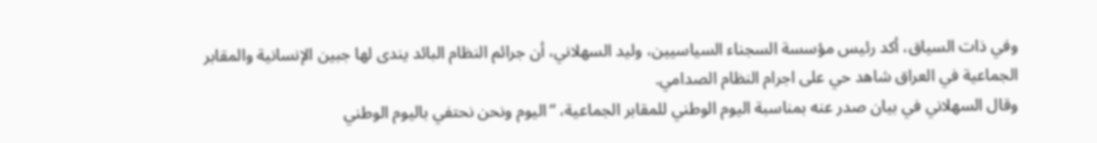وفي ذات السياق، أكد رئيس مؤسسة السجناء السياسيين، وليد السهلاني، أن جرائم النظام البائد يندى لها جبين الإنسانية والمقابر الجماعية في العراق شاهد حي على اجرام النظام الصدامي.
وقال السهلاني في بيان صدر عنه بمناسبة اليوم الوطني للمقابر الجماعية، “اليوم ونحن نحتفي باليوم الوطني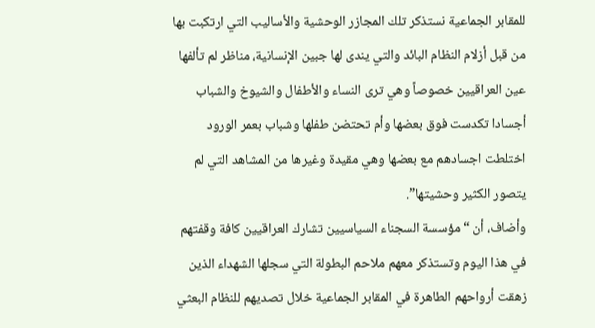للمقابر الجماعية نستذكر تلك المجازر الوحشية والأساليب التي ارتكبت بها من قبل أزلام النظام البائد والتي يندى لها جبين الإنسانية، مناظر لم تألفها عين العراقيين خصوصاً وهي ترى النساء والأطفال والشيوخ والشباب أجسادا تكدست فوق بعضها وأم تحتضن طفلها وشباب بعمر الورود اختلطت اجسادهم مع بعضها وهي مقيدة وغيرها من المشاهد التي لم يتصور الكثير وحشيتها”.
وأضاف، أن “مؤسسة السجناء السياسيين تشارك العراقيين كافة وقفتهم في هذا اليوم وتستذكر معهم ملاحم البطولة التي سجلها الشهداء الذين زهقت أرواحهم الطاهرة في المقابر الجماعية خلال تصديهم للنظام البعثي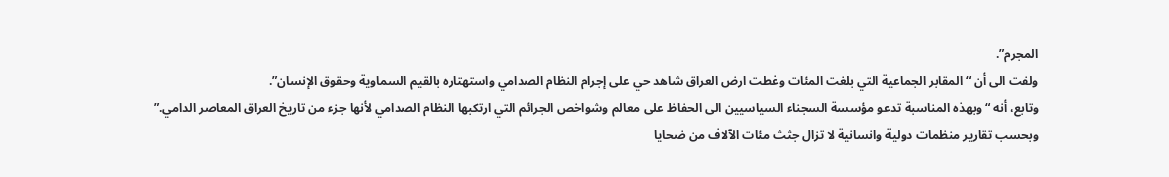المجرم”.
ولفت الى أن “المقابر الجماعية التي بلغت المئات وغطت ارض العراق شاهد حي على إجرام النظام الصدامي واستهتاره بالقيم السماوية وحقوق الإنسان”.
وتابع، أنه “وبهذه المناسبة تدعو مؤسسة السجناء السياسيين الى الحفاظ على معالم وشواخص الجرائم التي ارتكبها النظام الصدامي لأنها جزء من تاريخ العراق المعاصر الدامي.”
وبحسب تقارير منظمات دولية وانسانية لا تزال جثث مئات الآلاف من ضحايا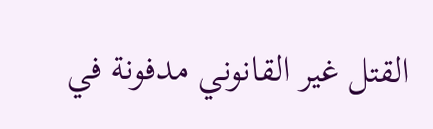القتل غير القانوني مدفونة في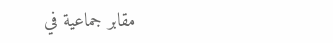مقابر جماعية في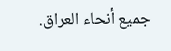جميع أنحاء العراق.